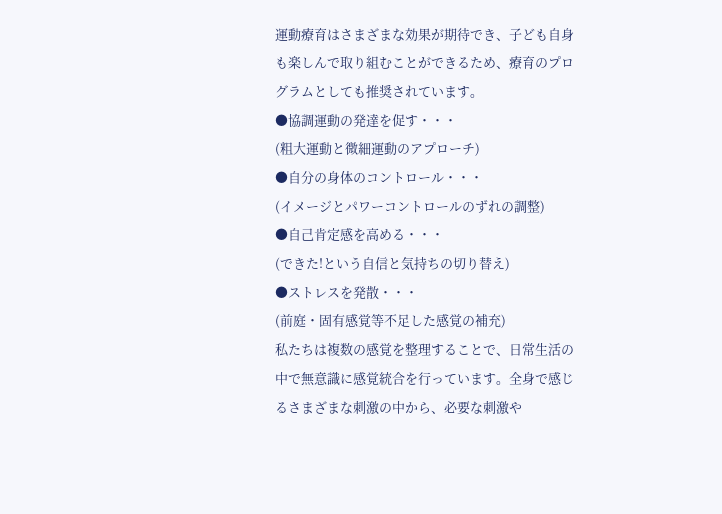運動療育はさまざまな効果が期待でき、子ども自身も楽しんで取り組むことができるため、療育のプログラムとしても推奨されています。
●協調運動の発達を促す・・・
(粗大運動と微細運動のアプローチ)
●自分の身体のコントロール・・・
(イメージとパワーコントロールのずれの調整)
●自己肯定感を高める・・・
(できた!という自信と気持ちの切り替え)
●ストレスを発散・・・
(前庭・固有感覚等不足した感覚の補充)
私たちは複数の感覚を整理することで、日常生活の中で無意識に感覚統合を行っています。全身で感じるさまざまな刺激の中から、必要な刺激や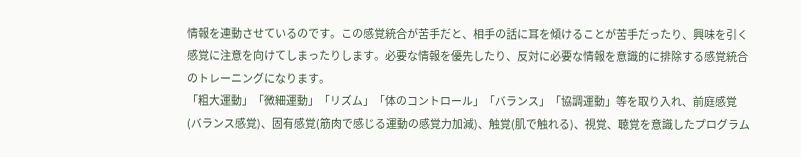情報を連動させているのです。この感覚統合が苦手だと、相手の話に耳を傾けることが苦手だったり、興味を引く感覚に注意を向けてしまったりします。必要な情報を優先したり、反対に必要な情報を意識的に排除する感覚統合のトレーニングになります。
「粗大運動」「微細運動」「リズム」「体のコントロール」「バランス」「協調運動」等を取り入れ、前庭感覚(バランス感覚)、固有感覚(筋肉で感じる運動の感覚力加減)、触覚(肌で触れる)、視覚、聴覚を意識したプログラム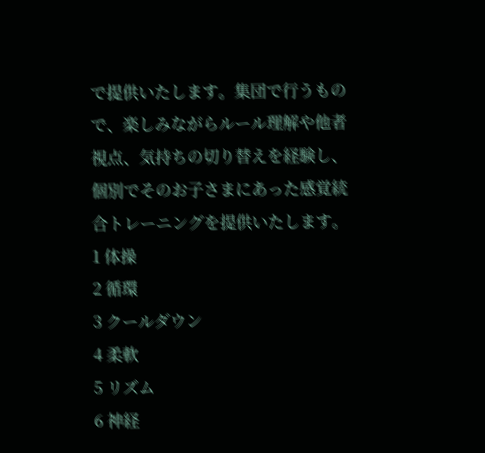で提供いたします。集団で行うもので、楽しみながらルール理解や他者視点、気持ちの切り替えを経験し、個別でそのお子さまにあった感覚統合トレーニングを提供いたします。
1 体操
2 循環
3 クールダウン
4 柔軟
5 リズム
6 神経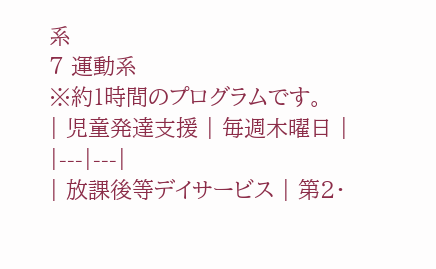系
7 運動系
※約1時間のプログラムです。
| 児童発達支援 | 毎週木曜日 |
|---|---|
| 放課後等デイサービス | 第2・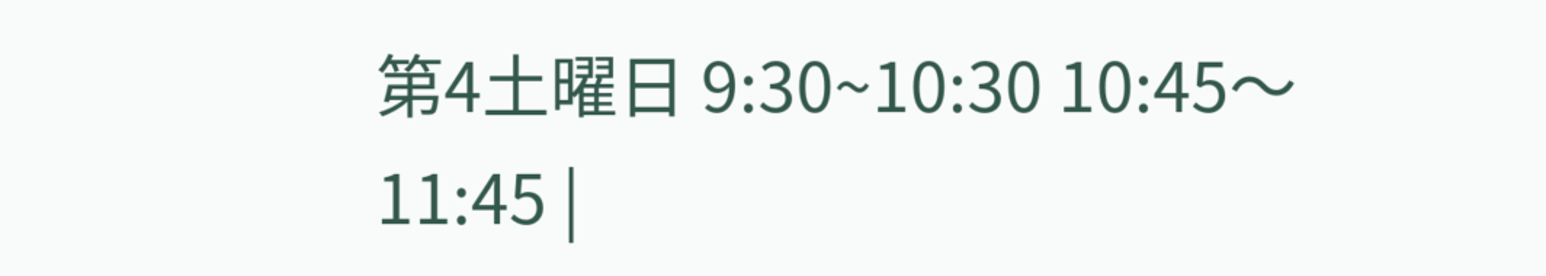第4土曜日 9:30~10:30 10:45〜11:45 |